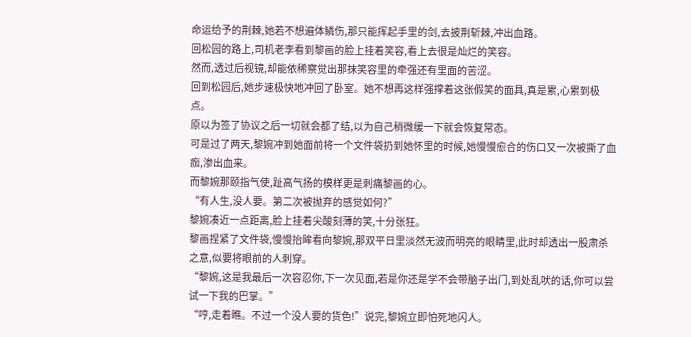命运给予的荆棘,她若不想遍体鳞伤,那只能挥起手里的剑,去披荆斩棘,冲出血路。
回松园的路上,司机老李看到黎画的脸上挂着笑容,看上去很是灿烂的笑容。
然而,透过后视镜,却能依稀察觉出那抹笑容里的牵强还有里面的苦涩。
回到松园后,她步速极快地冲回了卧室。她不想再这样强撑着这张假笑的面具,真是累,心累到极点。
原以为签了协议之后一切就会都了结,以为自己稍微缓一下就会恢复常态。
可是过了两天,黎婉冲到她面前将一个文件袋扔到她怀里的时候,她慢慢愈合的伤口又一次被撕了血痂,渗出血来。
而黎婉那颐指气使,趾高气扬的模样更是刺痛黎画的心。
“有人生,没人要。第二次被抛弃的感觉如何?”
黎婉凑近一点距离,脸上挂着尖酸刻薄的笑,十分张狂。
黎画捏紧了文件袋,慢慢抬眸看向黎婉,那双平日里淡然无波而明亮的眼睛里,此时却透出一股肃杀之意,似要将眼前的人刺穿。
“黎婉,这是我最后一次容忍你,下一次见面,若是你还是学不会带脑子出门,到处乱吠的话,你可以尝试一下我的巴掌。”
“哼,走着瞧。不过一个没人要的货色!”说完,黎婉立即怕死地闪人。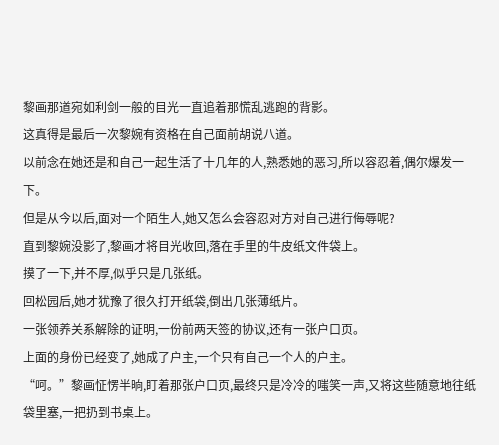黎画那道宛如利剑一般的目光一直追着那慌乱逃跑的背影。
这真得是最后一次黎婉有资格在自己面前胡说八道。
以前念在她还是和自己一起生活了十几年的人,熟悉她的恶习,所以容忍着,偶尔爆发一下。
但是从今以后,面对一个陌生人,她又怎么会容忍对方对自己进行侮辱呢?
直到黎婉没影了,黎画才将目光收回,落在手里的牛皮纸文件袋上。
摸了一下,并不厚,似乎只是几张纸。
回松园后,她才犹豫了很久打开纸袋,倒出几张薄纸片。
一张领养关系解除的证明,一份前两天签的协议,还有一张户口页。
上面的身份已经变了,她成了户主,一个只有自己一个人的户主。
“呵。”黎画怔愣半晌,盯着那张户口页,最终只是冷冷的嗤笑一声,又将这些随意地往纸袋里塞,一把扔到书桌上。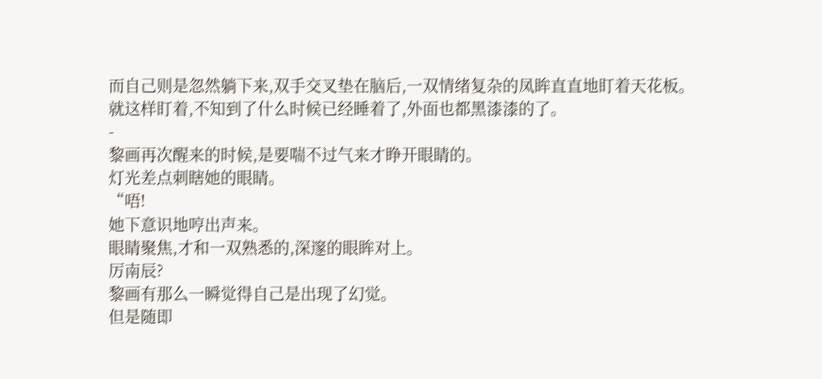而自己则是忽然躺下来,双手交叉垫在脑后,一双情绪复杂的凤眸直直地盯着天花板。
就这样盯着,不知到了什么时候已经睡着了,外面也都黑漆漆的了。
-
黎画再次醒来的时候,是要喘不过气来才睁开眼睛的。
灯光差点刺瞎她的眼睛。
“唔!
她下意识地哼出声来。
眼睛聚焦,才和一双熟悉的,深邃的眼眸对上。
厉南辰?
黎画有那么一瞬觉得自己是出现了幻觉。
但是随即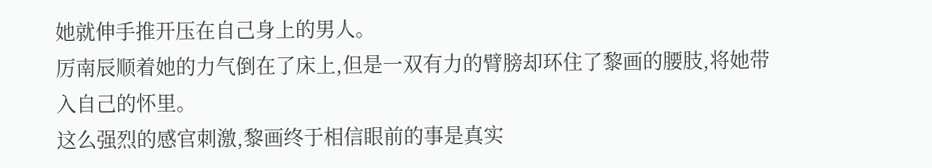她就伸手推开压在自己身上的男人。
厉南辰顺着她的力气倒在了床上,但是一双有力的臂膀却环住了黎画的腰肢,将她带入自己的怀里。
这么强烈的感官刺激,黎画终于相信眼前的事是真实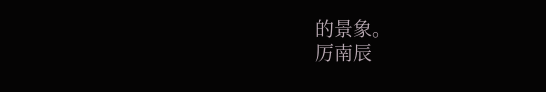的景象。
厉南辰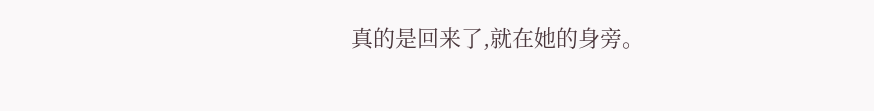真的是回来了,就在她的身旁。